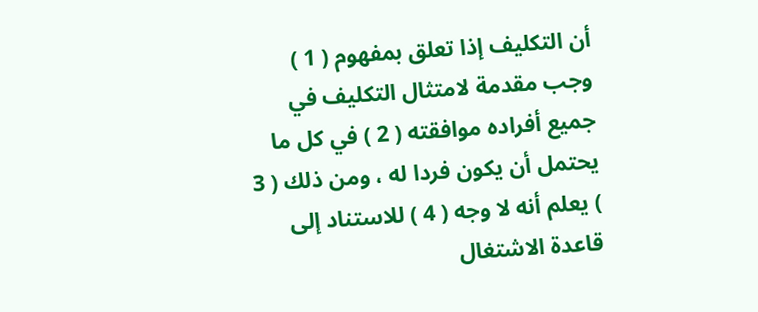أن التكليف إذا تعلق بمفهوم ( 1 ) وجب مقدمة لامتثال التكليف في جميع أفراده موافقته ( 2 ) في كل ما يحتمل أن يكون فردا له ، ومن ذلك ( 3 ) يعلم أنه لا وجه ( 4 ) للاستناد إلى قاعدة الاشتغال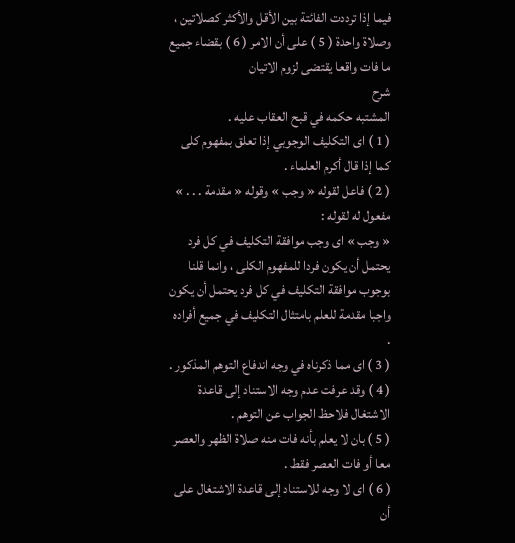فيما إذا ترددت الفائتة بين الأقل والأكثر كصلاتين ، وصلاة واحدة ( 5 ) على أن الامر ( 6 ) بقضاء جميع ما فات واقعا يقتضى لزوم الاتيان
شرح
المشتبه حكمه في قبح العقاب عليه .
( 1 ) اى التكليف الوجوبي إذا تعلق بمفهوم كلى كما إذا قال أكرم العلماء .
( 2 ) فاعل لقوله « وجب » وقوله « مقدمة . . . » مفعول له لقوله :
« وجب » اى وجب موافقة التكليف في كل فرد يحتمل أن يكون فردا للمفهوم الكلى ، وانما قلنا بوجوب موافقة التكليف في كل فرد يحتمل أن يكون واجبا مقدمة للعلم بامتثال التكليف في جميع أفراده .
( 3 ) اى مما ذكرناه في وجه اندفاع التوهم المذكور .
( 4 ) وقد عرفت عدم وجه الاستناد إلى قاعدة الاشتغال فلاحظ الجواب عن التوهم .
( 5 ) بان لا يعلم بأنه فات منه صلاة الظهر والعصر معا أو فات العصر فقط .
( 6 ) اى لا وجه للاستناد إلى قاعدة الاشتغال على أن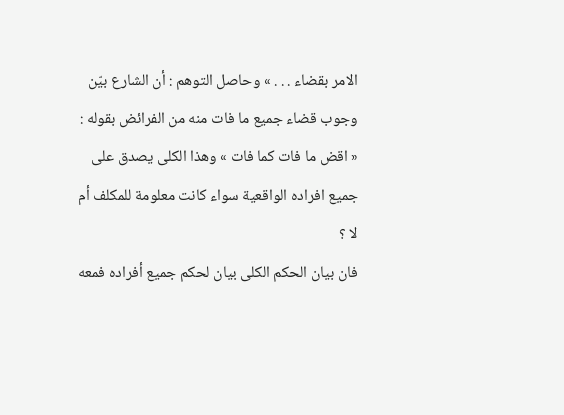الامر بقضاء . . . » وحاصل التوهم : أن الشارع بيّن وجوب قضاء جميع ما فات منه من الفرائض بقوله : « اقض ما فات كما فات » وهذا الكلى يصدق على جميع افراده الواقعية سواء كانت معلومة للمكلف أم لا ؟
فان بيان الحكم الكلى بيان لحكم جميع أفراده فمعه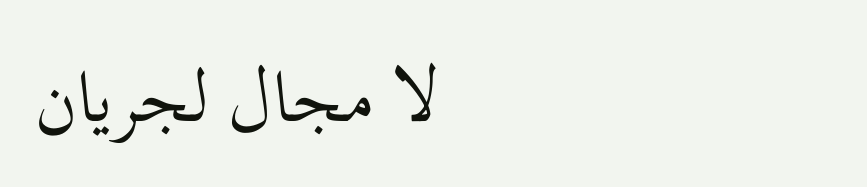لا مجال لجريان